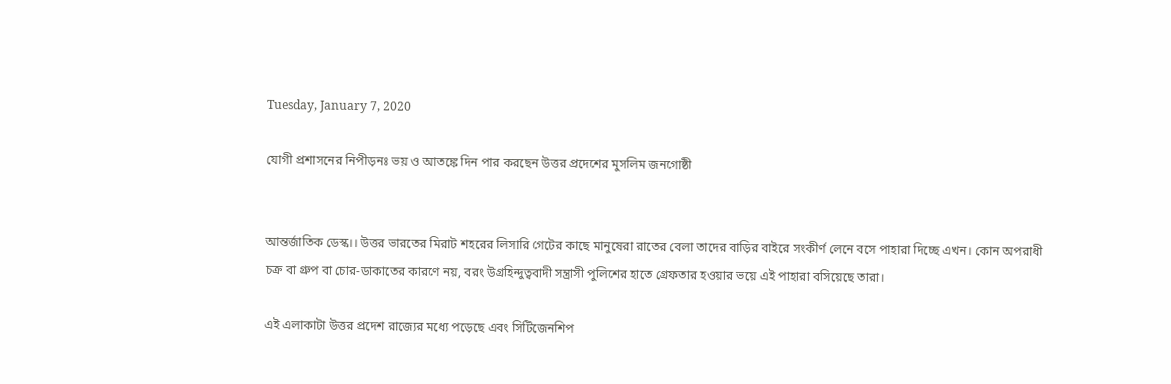Tuesday, January 7, 2020

যোগী প্রশাসনের নিপীড়নঃ ভয় ও আতঙ্কে দিন পার করছেন উত্তর প্রদেশের মুসলিম জনগোষ্ঠী


আন্তর্জাতিক ডেস্ক।। উত্তর ভারতের মিরাট শহরের লিসারি গেটের কাছে মানুষেরা রাতের বেলা তাদের বাড়ির বাইরে সংকীর্ণ লেনে বসে পাহারা দিচ্ছে এখন। কোন অপরাধী চক্র বা গ্রুপ বা চোর-ডাকাতের কারণে নয়, বরং উগ্রহিন্দুত্ববাদী সন্ত্রাসী পুলিশের হাতে গ্রেফতার হওয়ার ভয়ে এই পাহারা বসিয়েছে তারা।

এই এলাকাটা উত্তর প্রদেশ রাজ্যের মধ্যে পড়েছে এবং সিটিজেনশিপ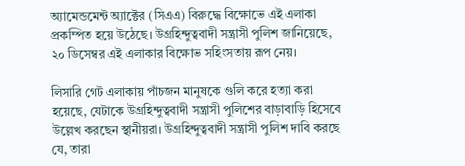অ্যামেন্ডমেন্ট অ্যাক্টের (সিএএ) বিরুদ্ধে বিক্ষোভে এই এলাকা প্রকম্পিত হয়ে উঠেছে। উগ্রহিন্দুত্ববাদী সন্ত্রাসী পুলিশ জানিয়েছে, ২০ ডিসেম্বর এই এলাকার বিক্ষোভ সহিংসতায় রূপ নেয়।

লিসারি গেট এলাকায় পাঁচজন মানুষকে গুলি করে হত্যা করা হয়েছে, যেটাকে উগ্রহিন্দুত্ববাদী সন্ত্রাসী পুলিশের বাড়াবাড়ি হিসেবে উল্লেখ করছেন স্থানীয়রা। উগ্রহিন্দুত্ববাদী সন্ত্রাসী পুলিশ দাবি করছে যে, তারা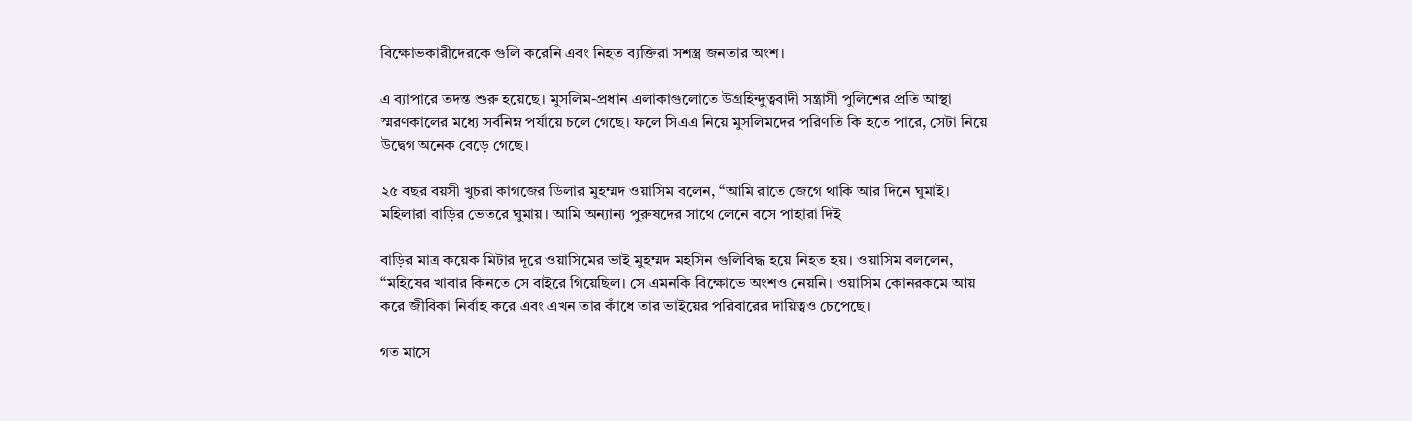বিক্ষোভকারীদেরকে গুলি করেনি এবং নিহত ব্যক্তিরা সশস্ত্র জনতার অংশ।

এ ব্যাপারে তদন্ত শুরু হয়েছে। মুসলিম-প্রধান এলাকাগুলোতে উগ্রহিন্দুত্ববাদী সন্ত্রাসী পুলিশের প্রতি আস্থা স্মরণকালের মধ্যে সর্বনিম্ন পর্যায়ে চলে গেছে। ফলে সিএএ নিয়ে মুসলিমদের পরিণতি কি হতে পারে, সেটা নিয়ে উদ্বেগ অনেক বেড়ে গেছে।

২৫ বছর বয়সী খুচরা কাগজের ডিলার মুহম্মদ ওয়াসিম বলেন, “আমি রাতে জেগে থাকি আর দিনে ঘুমাই। মহিলারা বাড়ির ভেতরে ঘুমায়। আমি অন্যান্য পুরুষদের সাথে লেনে বসে পাহারা দিই

বাড়ির মাত্র কয়েক মিটার দূরে ওয়াসিমের ভাই মুহম্মদ মহসিন গুলিবিদ্ধ হয়ে নিহত হয়। ওয়াসিম বললেন, “মহিষের খাবার কিনতে সে বাইরে গিয়েছিল। সে এমনকি বিক্ষোভে অংশও নেয়নি। ওয়াসিম কোনরকমে আয় করে জীবিকা নির্বাহ করে এবং এখন তার কাঁধে তার ভাইয়ের পরিবারের দায়িত্বও চেপেছে।

গত মাসে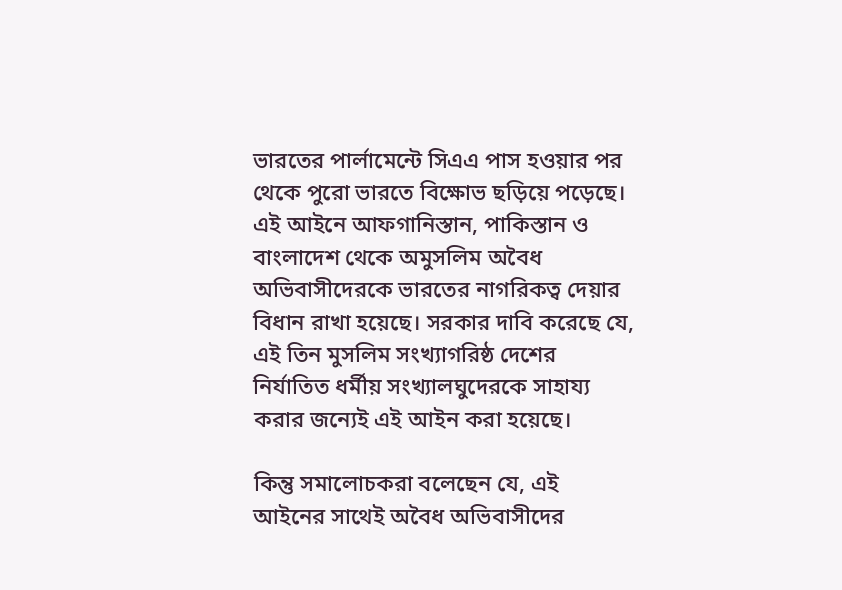ভারতের পার্লামেন্টে সিএএ পাস হওয়ার পর থেকে পুরো ভারতে বিক্ষোভ ছড়িয়ে পড়েছে। এই আইনে আফগানিস্তান, পাকিস্তান ও বাংলাদেশ থেকে অমুসলিম অবৈধ অভিবাসীদেরকে ভারতের নাগরিকত্ব দেয়ার বিধান রাখা হয়েছে। সরকার দাবি করেছে যে, এই তিন মুসলিম সংখ্যাগরিষ্ঠ দেশের নির্যাতিত ধর্মীয় সংখ্যালঘুদেরকে সাহায্য করার জন্যেই এই আইন করা হয়েছে।

কিন্তু সমালোচকরা বলেছেন যে, এই আইনের সাথেই অবৈধ অভিবাসীদের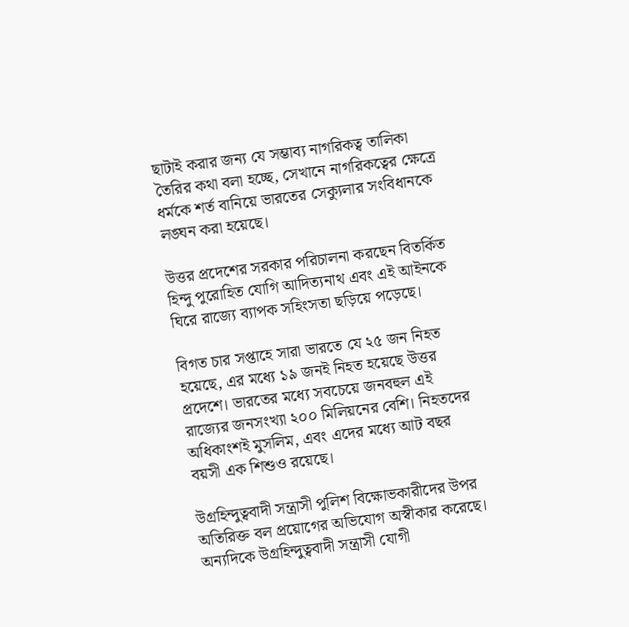ছাটাই করার জন্য যে সম্ভাব্য নাগরিকত্ব তালিকা তৈরির কথা বলা হচ্ছে, সেখানে নাগরিকত্বের ক্ষেত্রে ধর্মকে শর্ত বানিয়ে ভারতের সেক্যুলার সংবিধানকে লঙ্ঘন করা হয়েছে।

উত্তর প্রদেশের সরকার পরিচালনা করছেন বিতর্কিত হিন্দু পুরোহিত যোগি আদিত্যনাথ এবং এই আইনকে ঘিরে রাজ্যে ব্যাপক সহিংসতা ছড়িয়ে পড়েছে।

বিগত চার সপ্তাহে সারা ভারতে যে ২৫ জন নিহত হয়েছে, এর মধ্যে ১৯ জনই নিহত হয়েছে উত্তর প্রদেশে। ভারতের মধ্যে সবচেয়ে জনবহুল এই রাজ্যের জনসংখ্যা ২০০ মিলিয়নের বেশি। নিহতদের অধিকাংশই মুসলিম, এবং এদের মধ্যে আট বছর বয়সী এক শিশুও রয়েছে।

উগ্রহিন্দুত্ববাদী সন্ত্রাসী পুলিশ বিক্ষোভকারীদের উপর অতিরিক্ত বল প্রয়োগের অভিযোগ অস্বীকার করেছে। অন্যদিকে উগ্রহিন্দুত্ববাদী সন্ত্রাসী যোগী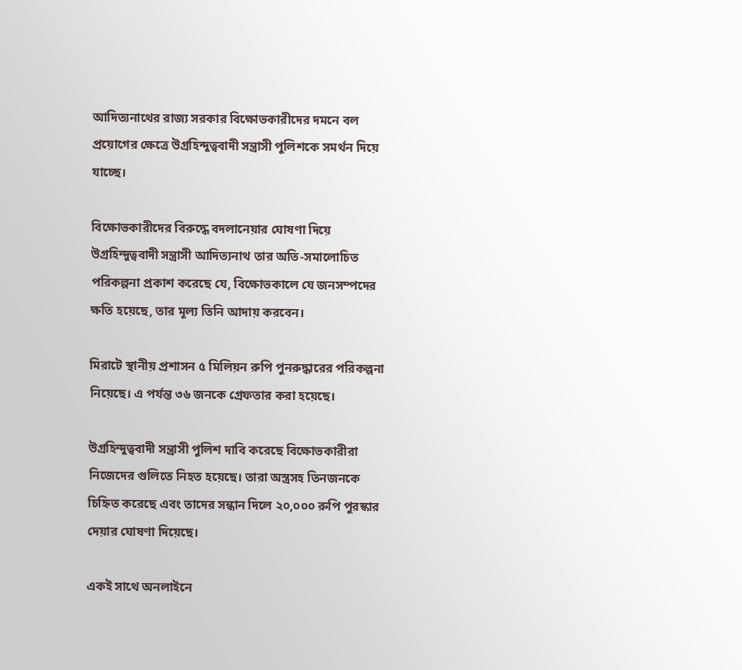আদিত্যনাথের রাজ্য সরকার বিক্ষোভকারীদের দমনে বল প্রয়োগের ক্ষেত্রে উগ্রহিন্দুত্ববাদী সন্ত্রাসী পুলিশকে সমর্থন দিয়ে যাচ্ছে।

বিক্ষোভকারীদের বিরুদ্ধে বদলানেয়ার ঘোষণা দিয়ে উগ্রহিন্দুত্ববাদী সন্ত্রাসী আদিত্যনাথ তার অতি-সমালোচিত পরিকল্পনা প্রকাশ করেছে যে, বিক্ষোভকালে যে জনসম্পদের ক্ষতি হয়েছে, তার মূল্য তিনি আদায় করবেন।

মিরাটে স্থানীয় প্রশাসন ৫ মিলিয়ন রুপি পুনরুদ্ধারের পরিকল্পনা নিয়েছে। এ পর্যন্ত ৩৬ জনকে গ্রেফতার করা হয়েছে।

উগ্রহিন্দুত্ববাদী সন্ত্রাসী পুলিশ দাবি করেছে বিক্ষোভকারীরা নিজেদের গুলিতে নিহত হয়েছে। তারা অস্ত্রসহ তিনজনকে চিহ্নিত করেছে এবং তাদের সন্ধান দিলে ২০,০০০ রুপি পুরস্কার দেয়ার ঘোষণা দিয়েছে।

একই সাথে অনলাইনে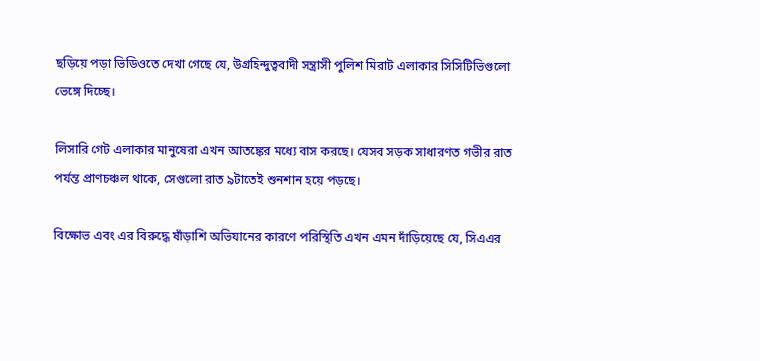ছড়িয়ে পড়া ভিডিওতে দেখা গেছে যে, উগ্রহিন্দুত্ববাদী সন্ত্রাসী পুলিশ মিরাট এলাকার সিসিটিভিগুলো ভেঙ্গে দিচ্ছে।

লিসারি গেট এলাকার মানুষেরা এখন আতঙ্কের মধ্যে বাস করছে। যেসব সড়ক সাধারণত গভীর রাত পর্যন্ত প্রাণচঞ্চল থাকে, সেগুলো রাত ৯টাতেই শুনশান হয়ে পড়ছে।

বিক্ষোভ এবং এর বিরুদ্ধে ষাঁড়াশি অভিযানের কারণে পরিস্থিতি এখন এমন দাঁড়িয়েছে যে, সিএএর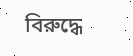বিরুদ্ধে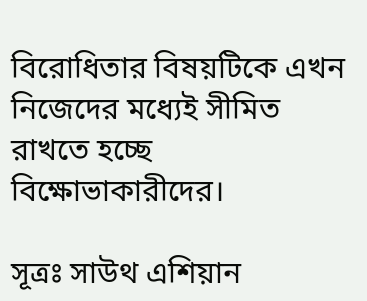বিরোধিতার বিষয়টিকে এখন নিজেদের মধ্যেই সীমিত রাখতে হচ্ছে বিক্ষোভাকারীদের।

সূত্রঃ সাউথ এশিয়ান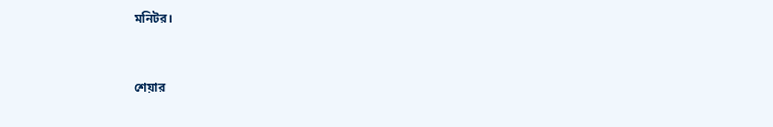মনিটর।


শেয়ার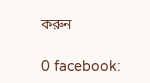করুন

0 facebook: